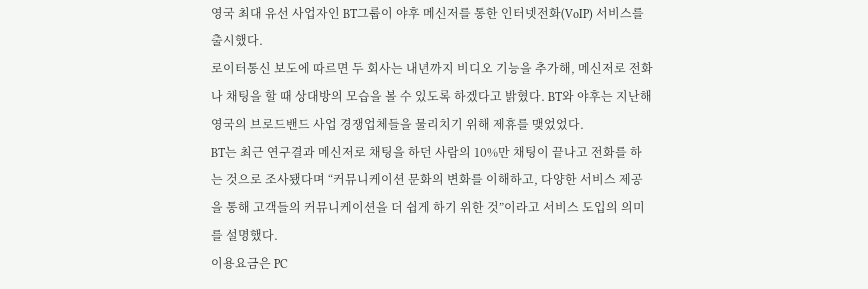영국 최대 유선 사업자인 BT그룹이 야후 메신저를 통한 인터넷전화(VoIP) 서비스를 출시했다.
로이터통신 보도에 따르면 두 회사는 내년까지 비디오 기능을 추가해, 메신저로 전화나 채팅을 할 때 상대방의 모습을 볼 수 있도록 하겠다고 밝혔다. BT와 야후는 지난해 영국의 브로드밴드 사업 경쟁업체들을 물리치기 위해 제휴를 맺었었다.
BT는 최근 연구결과 메신저로 채팅을 하던 사람의 10%만 채팅이 끝나고 전화를 하는 것으로 조사됐다며 “커뮤니케이션 문화의 변화를 이해하고, 다양한 서비스 제공을 통해 고객들의 커뮤니케이션을 더 쉽게 하기 위한 것”이라고 서비스 도입의 의미를 설명했다.
이용요금은 PC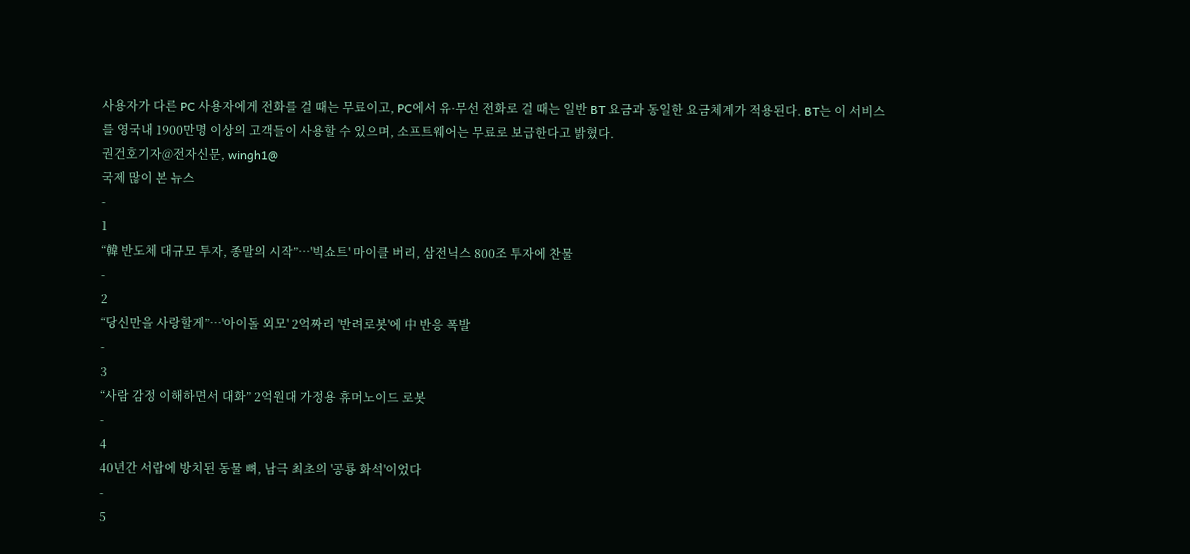사용자가 다른 PC 사용자에게 전화를 걸 때는 무료이고, PC에서 유·무선 전화로 걸 때는 일반 BT 요금과 동일한 요금체계가 적용된다. BT는 이 서비스를 영국내 1900만명 이상의 고객들이 사용할 수 있으며, 소프트웨어는 무료로 보급한다고 밝혔다.
권건호기자@전자신문, wingh1@
국제 많이 본 뉴스
-
1
“韓 반도체 대규모 투자, 종말의 시작”…'빅쇼트' 마이클 버리, 삼전닉스 800조 투자에 찬물
-
2
“당신만을 사랑할게”…'아이돌 외모' 2억짜리 '반려로봇'에 中 반응 폭발
-
3
“사람 감정 이해하면서 대화” 2억원대 가정용 휴머노이드 로봇
-
4
40년간 서랍에 방치된 동물 뼈, 남극 최초의 '공룡 화석'이었다
-
5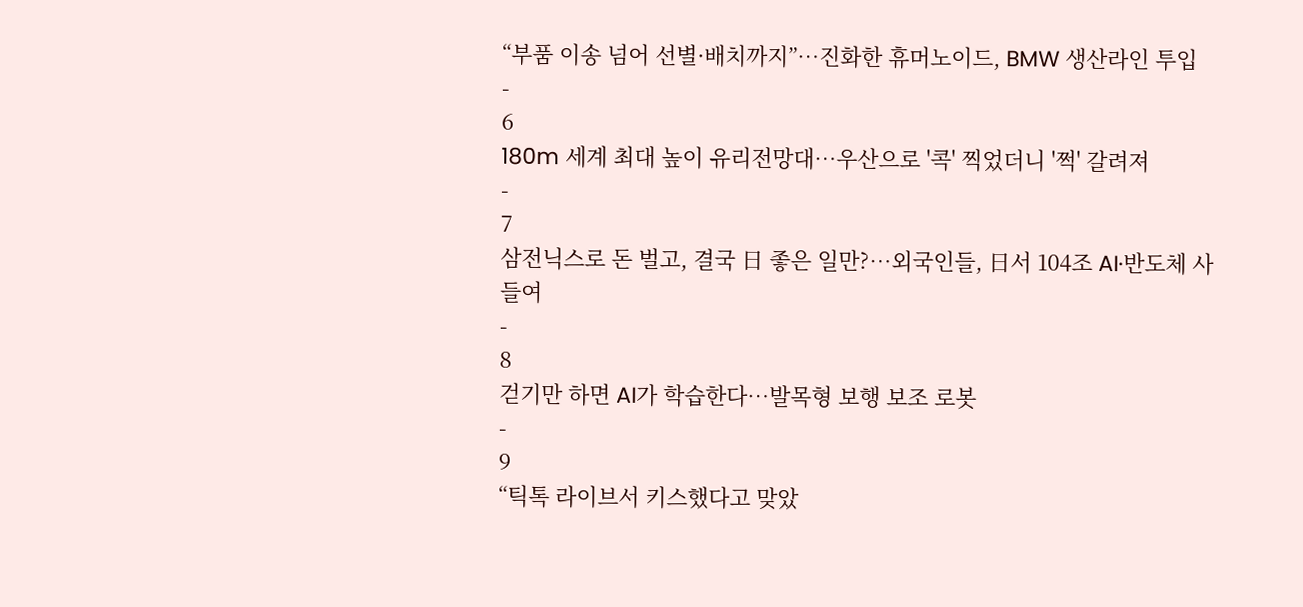“부품 이송 넘어 선별·배치까지”…진화한 휴머노이드, BMW 생산라인 투입
-
6
180m 세계 최대 높이 유리전망대…우산으로 '콕' 찍었더니 '쩍' 갈려져
-
7
삼전닉스로 돈 벌고, 결국 日 좋은 일만?…외국인들, 日서 104조 AI·반도체 사들여
-
8
걷기만 하면 AI가 학습한다…발목형 보행 보조 로봇
-
9
“틱톡 라이브서 키스했다고 맞았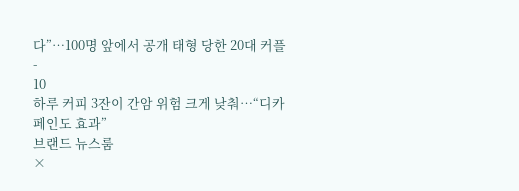다”…100명 앞에서 공개 태형 당한 20대 커플
-
10
하루 커피 3잔이 간암 위험 크게 낮춰…“디카페인도 효과”
브랜드 뉴스룸
×